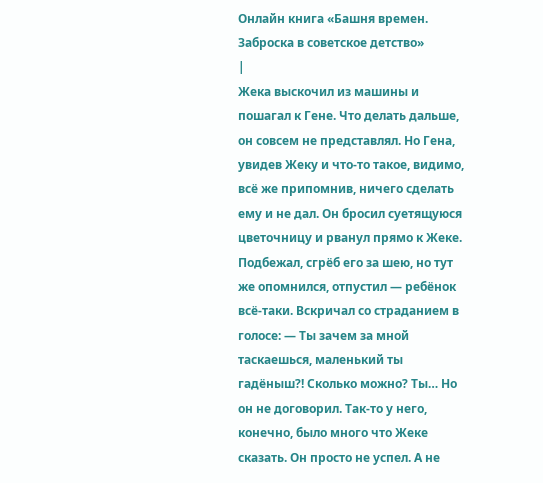Онлайн книга «Башня времен. Заброска в советское детство»
|
Жека выскочил из машины и пошагал к Гене. Что делать дальше, он совсем не представлял. Но Гена, увидев Жеку и что-то такое, видимо, всё же припомнив, ничего сделать ему и не дал. Он бросил суетящуюся цветочницу и рванул прямо к Жеке. Подбежал, сгрёб его за шею, но тут же опомнился, отпустил — ребёнок всё-таки. Вскричал со страданием в голосе: — Ты зачем за мной таскаешься, маленький ты гадёныш?! Сколько можно? Ты… Но он не договорил. Так-то у него, конечно, было много что Жеке сказать. Он просто не успел. А не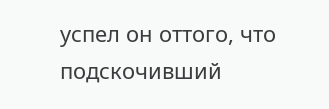успел он оттого, что подскочивший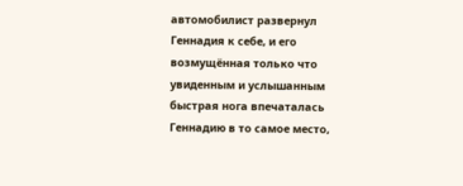автомобилист развернул Геннадия к себе, и его возмущённая только что увиденным и услышанным быстрая нога впечаталась Геннадию в то самое место,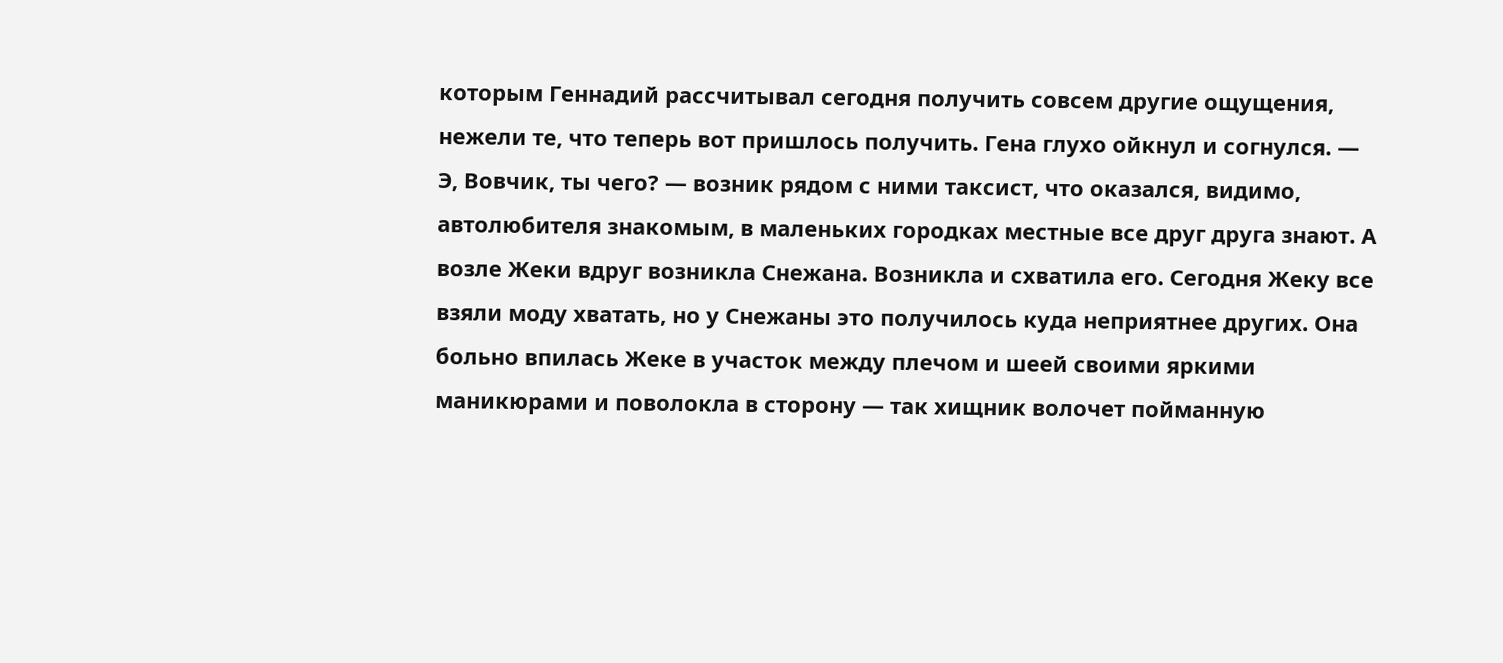которым Геннадий рассчитывал сегодня получить совсем другие ощущения, нежели те, что теперь вот пришлось получить. Гена глухо ойкнул и согнулся. — Э, Вовчик, ты чего? — возник рядом с ними таксист, что оказался, видимо, автолюбителя знакомым, в маленьких городках местные все друг друга знают. А возле Жеки вдруг возникла Снежана. Возникла и схватила его. Сегодня Жеку все взяли моду хватать, но у Снежаны это получилось куда неприятнее других. Она больно впилась Жеке в участок между плечом и шеей своими яркими маникюрами и поволокла в сторону — так хищник волочет пойманную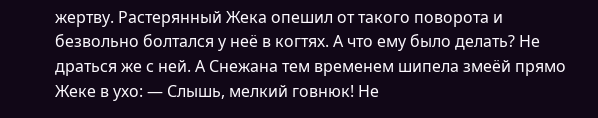жертву. Растерянный Жека опешил от такого поворота и безвольно болтался у неё в когтях. А что ему было делать? Не драться же с ней. А Снежана тем временем шипела змеёй прямо Жеке в ухо: — Слышь, мелкий говнюк! Не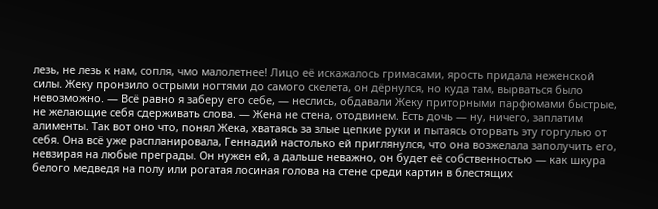лезь, не лезь к нам, сопля, чмо малолетнее! Лицо её искажалось гримасами, ярость придала неженской силы. Жеку пронзило острыми ногтями до самого скелета, он дёрнулся, но куда там, вырваться было невозможно. — Всё равно я заберу его себе, — неслись, обдавали Жеку приторными парфюмами быстрые, не желающие себя сдерживать слова. — Жена не стена, отодвинем. Есть дочь — ну, ничего, заплатим алименты. Так вот оно что, понял Жека, хватаясь за злые цепкие руки и пытаясь оторвать эту горгулью от себя. Она всё уже распланировала, Геннадий настолько ей приглянулся, что она возжелала заполучить его, невзирая на любые преграды. Он нужен ей, а дальше неважно, он будет её собственностью — как шкура белого медведя на полу или рогатая лосиная голова на стене среди картин в блестящих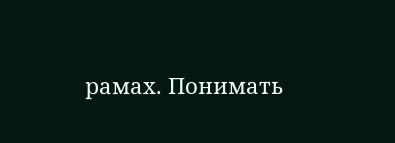рамах. Понимать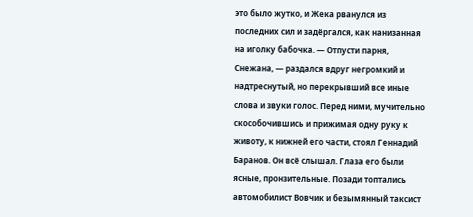это было жутко, и Жека рванулся из последних сил и задёргался, как нанизанная на иголку бабочка. — Отпусти парня, Снежана, — раздался вдруг негромкий и надтреснутый, но перекрывший все иные слова и звуки голос. Перед ними, мучительно скособочившись и прижимая одну руку к животу, к нижней его части, стоял Геннадий Баранов. Он всё слышал. Глаза его были ясные, пронзительные. Позади топтались автомобилист Вовчик и безымянный таксист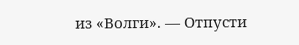из «Волги». — Отпусти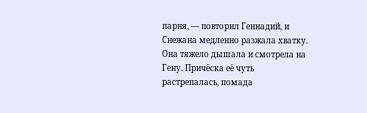парня, — повторил Геннадий, и Снежана медленно разжала хватку. Она тяжело дышала и смотрела на Гену. Причёска её чуть растрепалась, помада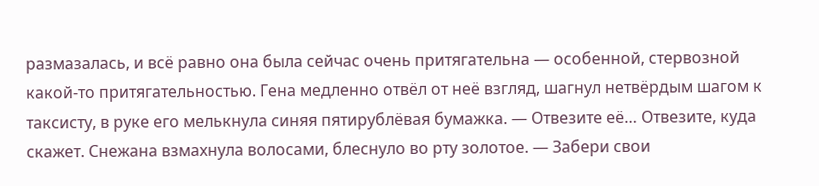размазалась, и всё равно она была сейчас очень притягательна — особенной, стервозной какой-то притягательностью. Гена медленно отвёл от неё взгляд, шагнул нетвёрдым шагом к таксисту, в руке его мелькнула синяя пятирублёвая бумажка. — Отвезите её… Отвезите, куда скажет. Снежана взмахнула волосами, блеснуло во рту золотое. — Забери свои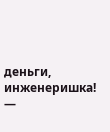деньги, инженеришка! —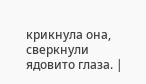крикнула она, сверкнули ядовито глаза. |